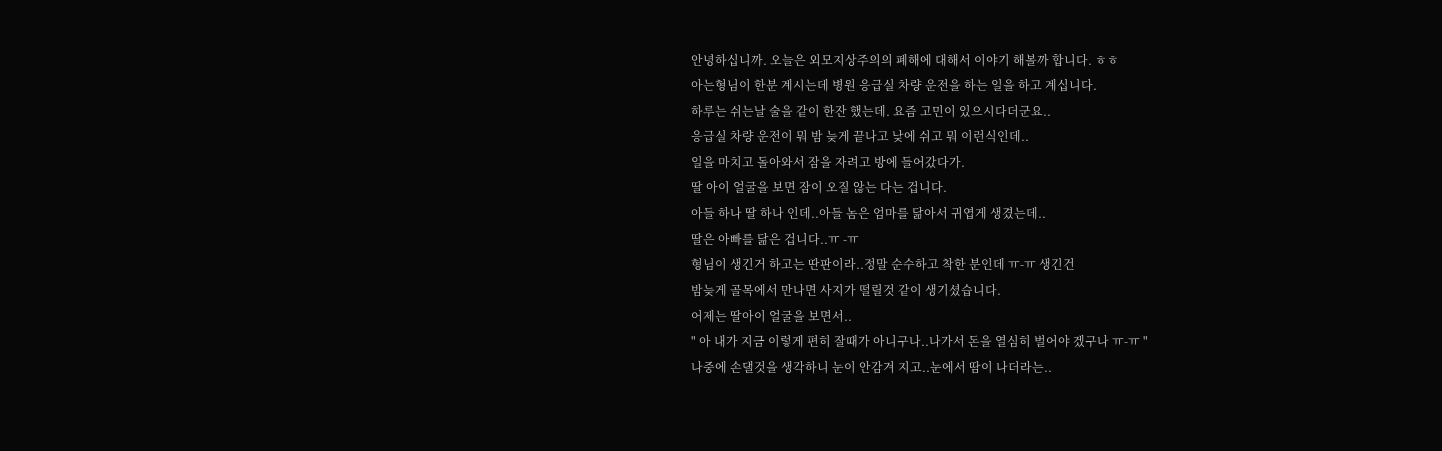안녕하십니까. 오늘은 외모지상주의의 폐해에 대해서 이야기 해볼까 합니다. ㅎㅎ
아는형님이 한분 계시는데 병원 응급실 차량 운전을 하는 일을 하고 계십니다.
하루는 쉬는날 술을 같이 한잔 했는데. 요즘 고민이 있으시다더군요..
응급실 차량 운전이 뭐 밤 늦게 끝나고 낮에 쉬고 뭐 이런식인데..
일을 마치고 돌아와서 잠을 자려고 방에 들어갔다가.
딸 아이 얼굴을 보면 잠이 오질 않는 다는 겁니다.
아들 하나 딸 하나 인데..아들 놈은 엄마를 닮아서 귀엽게 생겼는데..
딸은 아빠를 닮은 겁니다..ㅠ -ㅠ
형님이 생긴거 하고는 딴판이라..정말 순수하고 착한 분인데 ㅠ-ㅠ 생긴건
밤늦게 골목에서 만나면 사지가 떨릴것 같이 생기셨습니다.
어제는 딸아이 얼굴을 보면서..
" 아 내가 지금 이렇게 편히 잘때가 아니구나..나가서 돈을 열심히 벌어야 겠구나 ㅠ-ㅠ "
나중에 손댈것을 생각하니 눈이 안감겨 지고..눈에서 땀이 나더라는..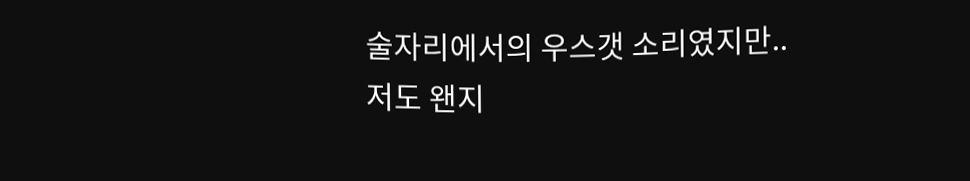술자리에서의 우스갯 소리였지만..
저도 왠지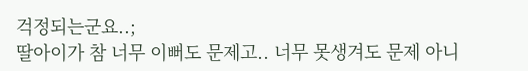걱정되는군요..;
딸아이가 참 너무 이뻐도 문제고.. 너무 못생겨도 문제 아니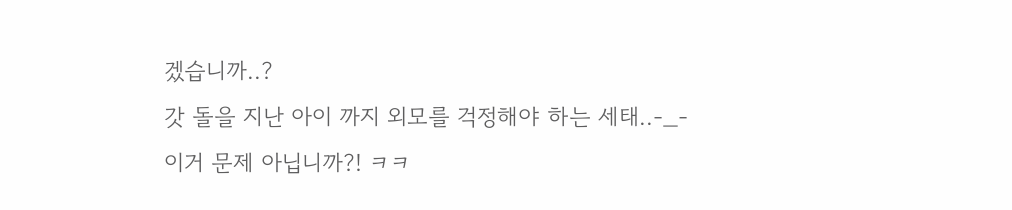겠습니까..?
갓 돌을 지난 아이 까지 외모를 걱정해야 하는 세태..-_-
이거 문제 아닙니까?! ㅋㅋ